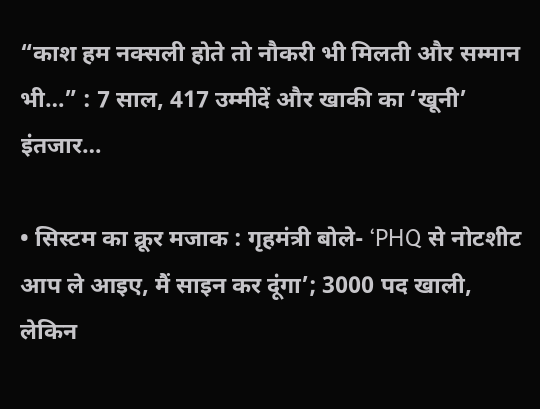“काश हम नक्सली होते तो नौकरी भी मिलती और सम्मान भी…” : 7 साल, 417 उम्मीदें और खाकी का ‘खूनी’ इंतजार…

• सिस्टम का क्रूर मजाक : गृहमंत्री बोले- ‘PHQ से नोटशीट आप ले आइए, मैं साइन कर दूंगा’; 3000 पद खाली, लेकिन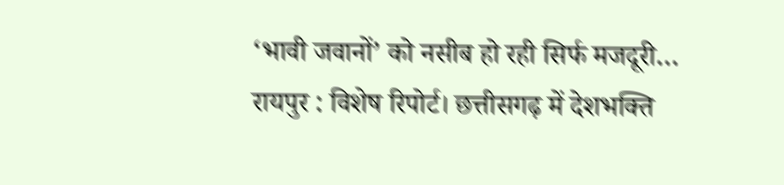‘भावी जवानों’ को नसीब हो रही सिर्फ मजदूरी…
रायपुर : विशेष रिपोर्ट। छत्तीसगढ़ में देशभक्ति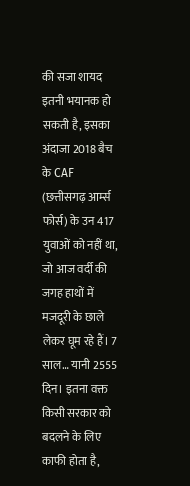की सजा शायद इतनी भयानक हो सकती है, इसका अंदाजा 2018 बैच के CAF (छत्तीसगढ़ आर्म्स फोर्स) के उन 417 युवाओं को नहीं था, जो आज वर्दी की जगह हाथों में मजदूरी के छाले लेकर घूम रहे हैं। 7 साल… यानी 2555 दिन। इतना वक्त किसी सरकार को बदलने के लिए काफी होता है,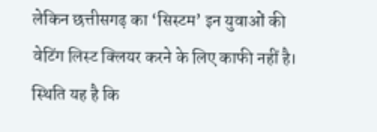लेकिन छत्तीसगढ़ का ‘सिस्टम’ इन युवाओं की वेटिंग लिस्ट क्लियर करने के लिए काफी नहीं है।
स्थिति यह है कि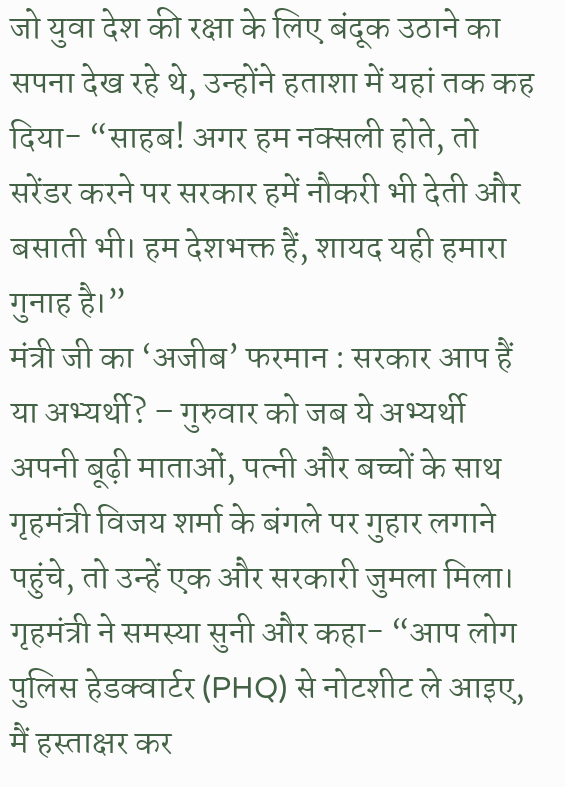जो युवा देश की रक्षा के लिए बंदूक उठाने का सपना देख रहे थे, उन्होंने हताशा में यहां तक कह दिया- “साहब! अगर हम नक्सली होते, तो सरेंडर करने पर सरकार हमें नौकरी भी देती और बसाती भी। हम देशभक्त हैं, शायद यही हमारा गुनाह है।”
मंत्री जी का ‘अजीब’ फरमान : सरकार आप हैं या अभ्यर्थी? – गुरुवार को जब ये अभ्यर्थी अपनी बूढ़ी माताओं, पत्नी और बच्चों के साथ गृहमंत्री विजय शर्मा के बंगले पर गुहार लगाने पहुंचे, तो उन्हें एक और सरकारी जुमला मिला। गृहमंत्री ने समस्या सुनी और कहा- “आप लोग पुलिस हेडक्वार्टर (PHQ) से नोटशीट ले आइए, मैं हस्ताक्षर कर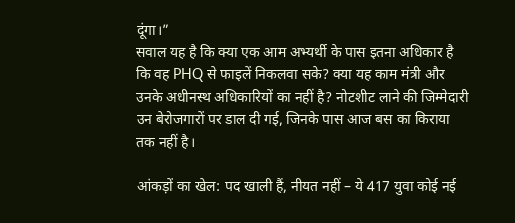दूंगा।”
सवाल यह है कि क्या एक आम अभ्यर्थी के पास इतना अधिकार है कि वह PHQ से फाइलें निकलवा सके? क्या यह काम मंत्री और उनके अधीनस्थ अधिकारियों का नहीं है? नोटशीट लाने की जिम्मेदारी उन बेरोजगारों पर डाल दी गई, जिनके पास आज बस का किराया तक नहीं है।

आंकड़ों का खेल: पद खाली हैं, नीयत नहीं – ये 417 युवा कोई नई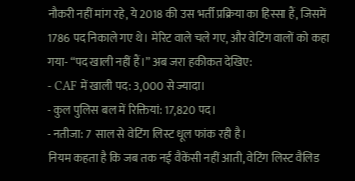नौकरी नहीं मांग रहे, ये 2018 की उस भर्ती प्रक्रिया का हिस्सा हैं, जिसमें 1786 पद निकाले गए थे। मेरिट वाले चले गए, और वेटिंग वालों को कहा गया- “पद खाली नहीं हैं।” अब जरा हकीकत देखिए:
- CAF में खाली पद: 3,000 से ज्यादा।
- कुल पुलिस बल में रिक्तियां: 17,820 पद।
- नतीजा: 7 साल से वेटिंग लिस्ट धूल फांक रही है।
नियम कहता है कि जब तक नई वैकेंसी नहीं आती, वेटिंग लिस्ट वैलिड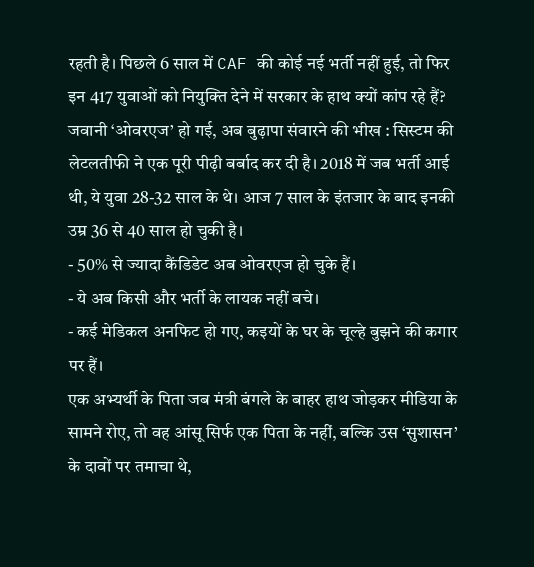रहती है। पिछले 6 साल में CAF की कोई नई भर्ती नहीं हुई, तो फिर इन 417 युवाओं को नियुक्ति देने में सरकार के हाथ क्यों कांप रहे हैं?
जवानी ‘ओवरएज’ हो गई, अब बुढ़ापा संवारने की भीख : सिस्टम की लेटलतीफी ने एक पूरी पीढ़ी बर्बाद कर दी है। 2018 में जब भर्ती आई थी, ये युवा 28-32 साल के थे। आज 7 साल के इंतजार के बाद इनकी उम्र 36 से 40 साल हो चुकी है।
- 50% से ज्यादा कैंडिडेट अब ओवरएज हो चुके हैं।
- ये अब किसी और भर्ती के लायक नहीं बचे।
- कई मेडिकल अनफिट हो गए, कइयों के घर के चूल्हे बुझने की कगार पर हैं।
एक अभ्यर्थी के पिता जब मंत्री बंगले के बाहर हाथ जोड़कर मीडिया के सामने रोए, तो वह आंसू सिर्फ एक पिता के नहीं, बल्कि उस ‘सुशासन’ के दावों पर तमाचा थे,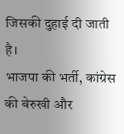जिसकी दुहाई दी जाती है।
भाजपा की भर्ती, कांग्रेस की बेरुखी और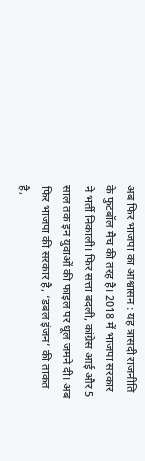अब फिर भाजपा का आश्वासन : यह त्रासदी राजनीति के फुटबॉल मैच की तरह है। 2018 में भाजपा सरकार ने भर्ती निकाली। फिर सत्ता बदली, कांग्रेस आई और 5 साल तक इन युवाओं की फाइल पर धूल जमने दी। अब फिर भाजपा की सरकार है, ‘डबल इंजन’ की ताकत है,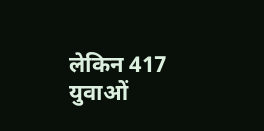लेकिन 417 युवाओं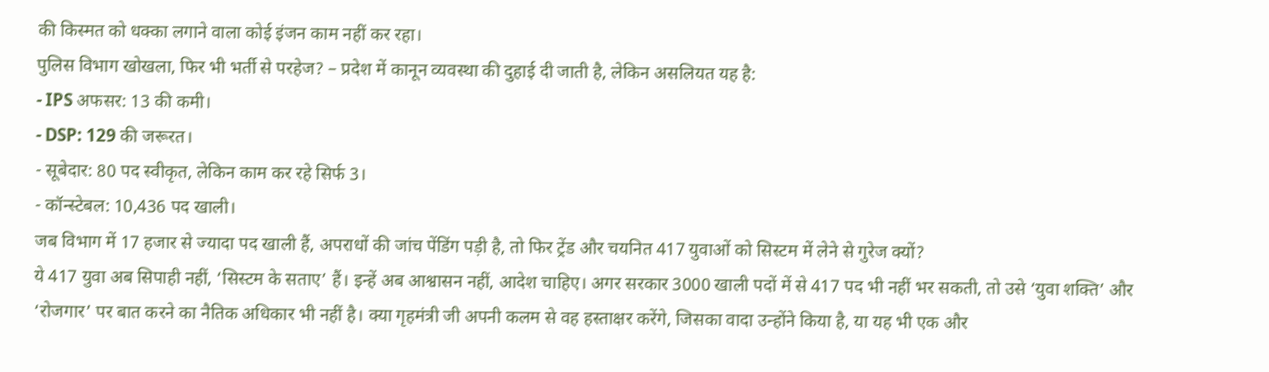की किस्मत को धक्का लगाने वाला कोई इंजन काम नहीं कर रहा।
पुलिस विभाग खोखला, फिर भी भर्ती से परहेज? – प्रदेश में कानून व्यवस्था की दुहाई दी जाती है, लेकिन असलियत यह है:
- IPS अफसर: 13 की कमी।
- DSP: 129 की जरूरत।
- सूबेदार: 80 पद स्वीकृत, लेकिन काम कर रहे सिर्फ 3।
- कॉन्स्टेबल: 10,436 पद खाली।
जब विभाग में 17 हजार से ज्यादा पद खाली हैं, अपराधों की जांच पेंडिंग पड़ी है, तो फिर ट्रेंड और चयनित 417 युवाओं को सिस्टम में लेने से गुरेज क्यों?
ये 417 युवा अब सिपाही नहीं, ‘सिस्टम के सताए’ हैं। इन्हें अब आश्वासन नहीं, आदेश चाहिए। अगर सरकार 3000 खाली पदों में से 417 पद भी नहीं भर सकती, तो उसे ‘युवा शक्ति’ और ‘रोजगार’ पर बात करने का नैतिक अधिकार भी नहीं है। क्या गृहमंत्री जी अपनी कलम से वह हस्ताक्षर करेंगे, जिसका वादा उन्होंने किया है, या यह भी एक और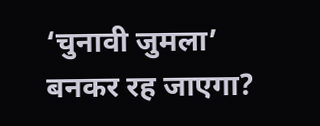‘चुनावी जुमला’ बनकर रह जाएगा?